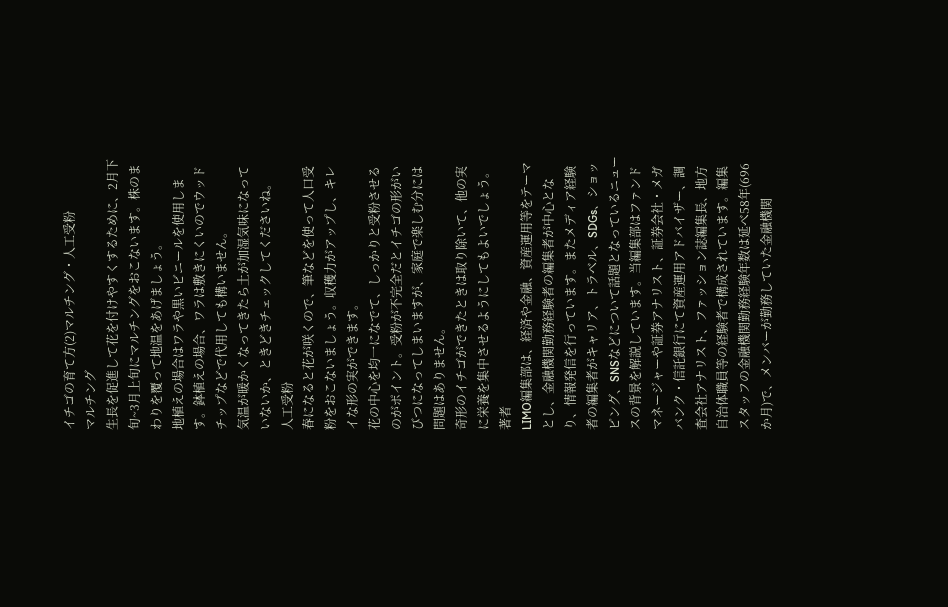イチゴの育て方(2)マルチング・人工受粉
マルチング
生長を促進して花を付けやすくするために、2月下旬~3月上旬にマルチングをおこないます。株のまわりを覆って地温をあげましょう。
地植えの場合はワラや黒いビニールを使用します。鉢植えの場合、ワラは敷きにくいのでウッドチップなどで代用しても構いません。
気温が暖かくなってきたら土が加湿気味になっていないか、ときどきチェックしてくださいね。
人工受粉
春になると花が咲くので、筆などを使って人口受粉をおこないましょう。収穫力がアップし、キレイな形の実ができます。
花の中心を均一になでて、しっかりと受粉させるのがポイント。受粉が不完全だとイチゴの形がいびつになってしまいますが、家庭で楽しむ分には問題はありません。
奇形のイチゴができたときは取り除いて、他の実に栄養を集中させるようにしてもよいでしょう。
著者
LIMO編集部は、経済や金融、資産運用等をテーマとし、金融機関勤務経験者の編集者が中心となり、情報発信を行っています。またメディア経験者の編集者がキャリア、トラベル、SDGs、ショッピング、SNSなどについて話題となっているニュースの背景を解説しています。当編集部はファンドマネージャーや証券アナリスト、証券会社・メガバンク・信託銀行にて資産運用アドバイザー、調査会社アナリスト、ファッション誌編集長、地方自治体職員等の経験者で構成されています。編集スタッフの金融機関勤務経験年数は延べ58年(696か月)で、メンバーが勤務していた金融機関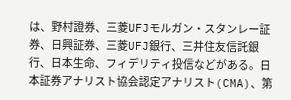は、野村證券、三菱UFJモルガン・スタンレー証券、日興証券、三菱UFJ銀行、三井住友信託銀行、日本生命、フィデリティ投信などがある。日本証券アナリスト協会認定アナリスト(CMA)、第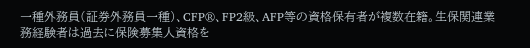一種外務員(証券外務員一種)、CFP®、FP2級、AFP等の資格保有者が複数在籍。生保関連業務経験者は過去に保険募集人資格を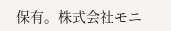保有。株式会社モニ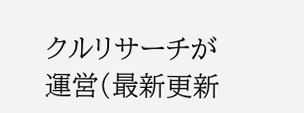クルリサーチが運営(最新更新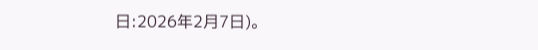日:2026年2月7日)。